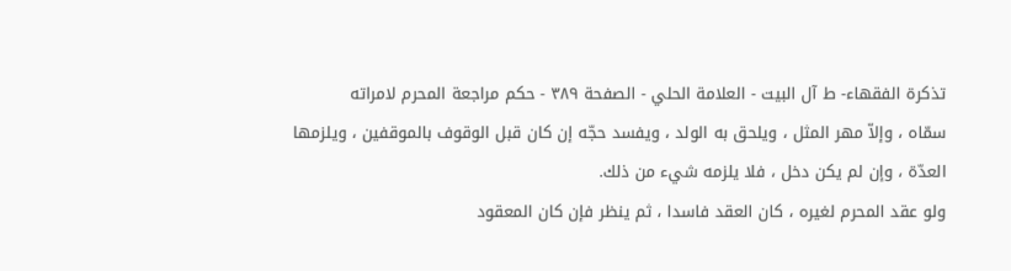تذكرة الفقهاء- ط آل البيت - العلامة الحلي - الصفحة ٣٨٩ - حكم مراجعة المحرم لامراته
سمّاه ، وإلاّ مهر المثل ، ويلحق به الولد ، ويفسد حجّه إن كان قبل الوقوف بالموقفين ، ويلزمها العدّة ، وإن لم يكن دخل ، فلا يلزمه شيء من ذلك.
ولو عقد المحرم لغيره ، كان العقد فاسدا ، ثم ينظر فإن كان المعقود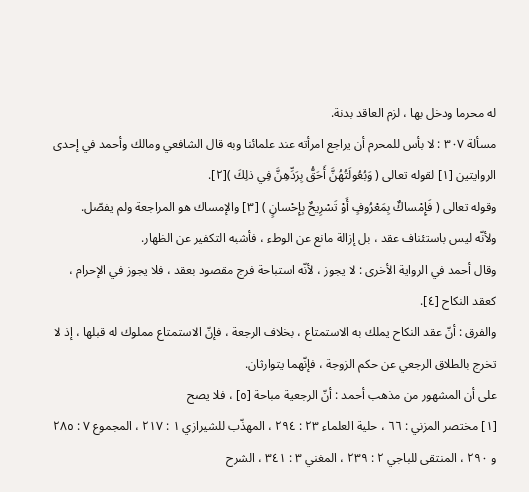له محرما ودخل بها ، لزم العاقد بدنة.
مسألة ٣٠٧ : لا بأس للمحرم أن يراجع امرأته عند علمائنا وبه قال الشافعي ومالك وأحمد في إحدى الروايتين [١] لقوله تعالى ( وَبُعُولَتُهُنَّ أَحَقُّ بِرَدِّهِنَّ فِي ذلِكَ )[٢].
وقوله تعالى ( فَإِمْساكٌ بِمَعْرُوفٍ أَوْ تَسْرِيحٌ بِإِحْسانٍ ) [٣] والإمساك هو المراجعة ولم يفصّل.
ولأنّه ليس باستئناف عقد ، بل إزالة مانع عن الوطء ، فأشبه التكفير عن الظهار.
وقال أحمد في الرواية الأخرى : لا يجوز ، لأنّه استباحة فرج مقصود بعقد ، فلا يجوز في الإحرام ، كعقد النكاح [٤].
والفرق : أنّ عقد النكاح يملك به الاستمتاع ، بخلاف الرجعة ، فإنّ الاستمتاع مملوك له قبلها ، إذ لا تخرج بالطلاق الرجعي عن حكم الزوجة ، فإنّهما يتوارثان.
على أن المشهور من مذهب أحمد : أنّ الرجعية مباحة [٥] ، فلا يصح
[١] مختصر المزني : ٦٦ ، حلية العلماء ٢٣ : ٢٩٤ ، المهذّب للشيرازي ١ : ٢١٧ ، المجموع ٧ : ٢٨٥ و ٢٩٠ ، المنتقى للباجي ٢ : ٢٣٩ ، المغني ٣ : ٣٤١ ، الشرح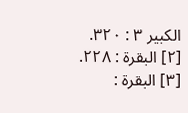الكبير ٣ : ٣٢٠.
[٢] البقرة : ٢٢٨.
[٣] البقرة :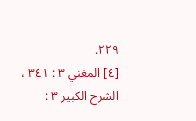٢٢٩.
[٤] المغني ٣ : ٣٤١ ، الشرح الكبير ٣ :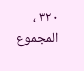٣٢٠ ، المجموع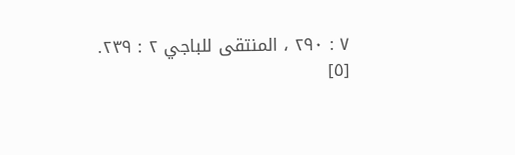٧ : ٢٩٠ ، المنتقى للباجي ٢ : ٢٣٩.
[٥]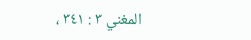المغني ٣ : ٣٤١ ،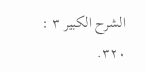الشرح الكبير ٣ : ٣٢٠.